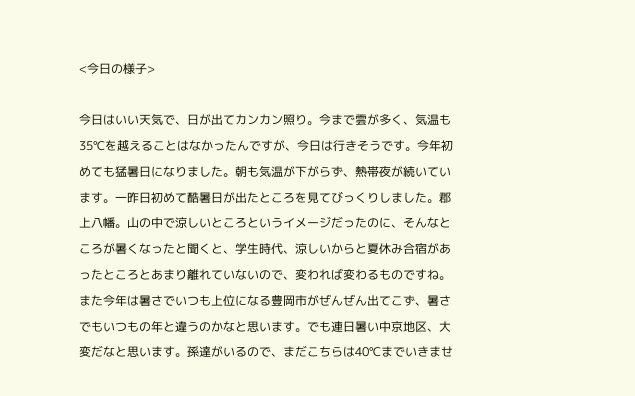<今日の様子>

今日はいい天気で、日が出てカンカン照り。今まで雲が多く、気温も35℃を越えることはなかったんですが、今日は行きそうです。今年初めても猛暑日になりました。朝も気温が下がらず、熱帯夜が続いています。一昨日初めて酷暑日が出たところを見てびっくりしました。郡上八幡。山の中で涼しいところというイメージだったのに、そんなところが暑くなったと聞くと、学生時代、涼しいからと夏休み合宿があったところとあまり離れていないので、変われば変わるものですね。また今年は暑さでいつも上位になる豊岡市がぜんぜん出てこず、暑さでもいつもの年と違うのかなと思います。でも連日暑い中京地区、大変だなと思います。孫達がいるので、まだこちらは40℃までいきませ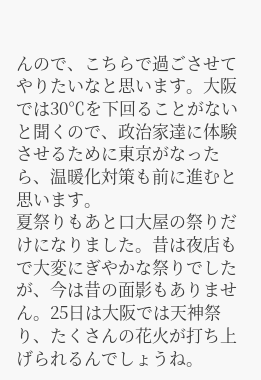んので、こちらで過ごさせてやりたいなと思います。大阪では30℃を下回ることがないと聞くので、政治家達に体験させるために東京がなったら、温暖化対策も前に進むと思います。
夏祭りもあと口大屋の祭りだけになりました。昔は夜店もで大変にぎやかな祭りでしたが、今は昔の面影もありません。25日は大阪では天神祭り、たくさんの花火が打ち上げられるんでしょうね。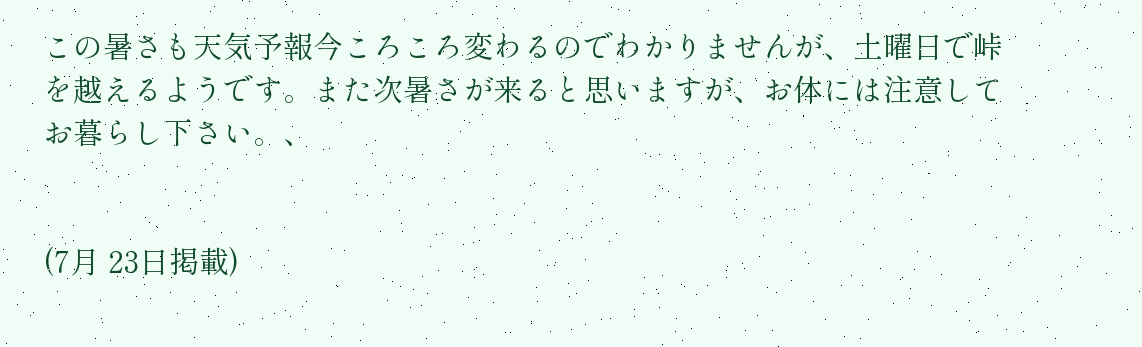この暑さも天気予報今ころころ変わるのでわかりませんが、土曜日で峠を越えるようです。また次暑さが来ると思いますが、お体には注意してお暮らし下さい。、


(7月 23日掲載)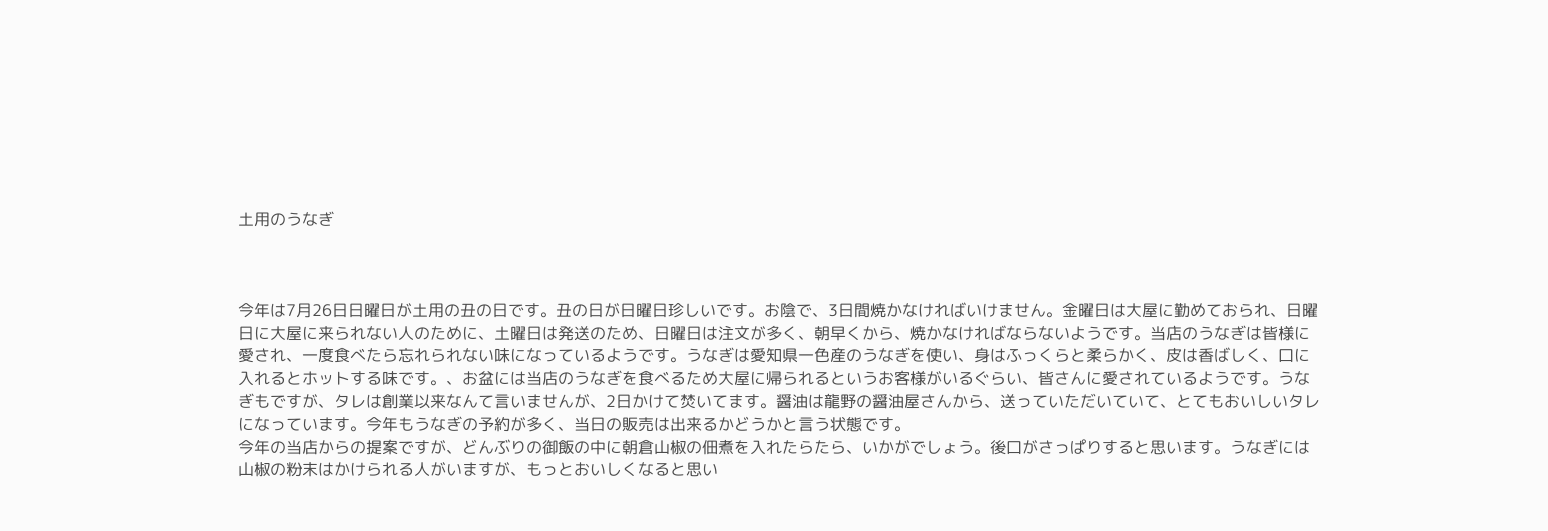土用のうなぎ



今年は7月26日日曜日が土用の丑の日です。丑の日が日曜日珍しいです。お陰で、3日間焼かなければいけません。金曜日は大屋に勤めておられ、日曜日に大屋に来られない人のために、土曜日は発送のため、日曜日は注文が多く、朝早くから、焼かなければならないようです。当店のうなぎは皆様に愛され、一度食べたら忘れられない味になっているようです。うなぎは愛知県一色産のうなぎを使い、身はふっくらと柔らかく、皮は香ばしく、口に入れるとホットする味です。、お盆には当店のうなぎを食べるため大屋に帰られるというお客様がいるぐらい、皆さんに愛されているようです。うなぎもですが、タレは創業以来なんて言いませんが、2日かけて焚いてます。醤油は龍野の醤油屋さんから、送っていただいていて、とてもおいしいタレになっています。今年もうなぎの予約が多く、当日の販売は出来るかどうかと言う状態です。
今年の当店からの提案ですが、どんぶりの御飯の中に朝倉山椒の佃煮を入れたらたら、いかがでしょう。後口がさっぱりすると思います。うなぎには山椒の粉末はかけられる人がいますが、もっとおいしくなると思い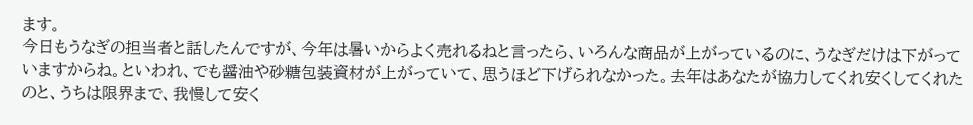ます。
今日もうなぎの担当者と話したんですが、今年は暑いからよく売れるねと言ったら、いろんな商品が上がっているのに、うなぎだけは下がっていますからね。といわれ、でも醤油や砂糖包装資材が上がっていて、思うほど下げられなかった。去年はあなたが協力してくれ安くしてくれたのと、うちは限界まで、我慢して安く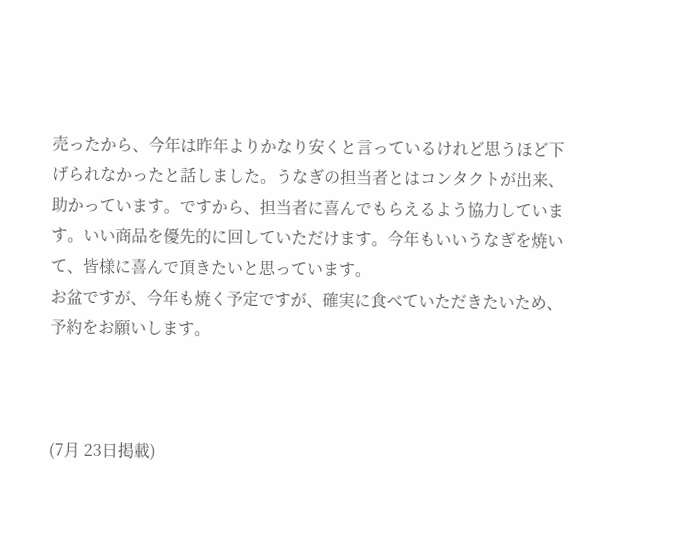売ったから、今年は昨年よりかなり安くと言っているけれど思うほど下げられなかったと話しました。うなぎの担当者とはコンタクトが出来、助かっています。ですから、担当者に喜んでもらえるよう協力しています。いい商品を優先的に回していただけます。今年もいいうなぎを焼いて、皆様に喜んで頂きたいと思っています。
お盆ですが、今年も焼く予定ですが、確実に食べていただきたいため、予約をお願いします。



(7月 23日掲載)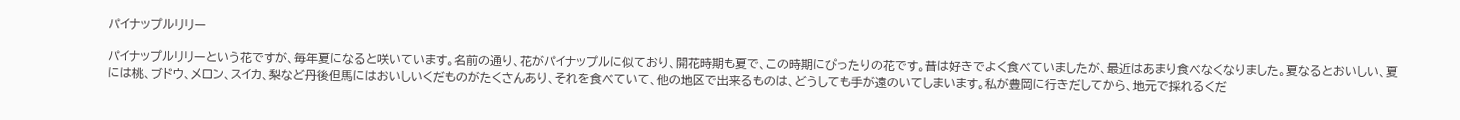パイナップルリリー

パイナップルリリーという花ですが、毎年夏になると咲いています。名前の通り、花がパイナップルに似ており、開花時期も夏で、この時期にぴったりの花です。昔は好きでよく食べていましたが、最近はあまり食べなくなりました。夏なるとおいしい、夏には桃、ブドウ、メロン、スイカ、梨など丹後但馬にはおいしいくだものがたくさんあり、それを食べていて、他の地区で出来るものは、どうしても手が遠のいてしまいます。私が豊岡に行きだしてから、地元で採れるくだ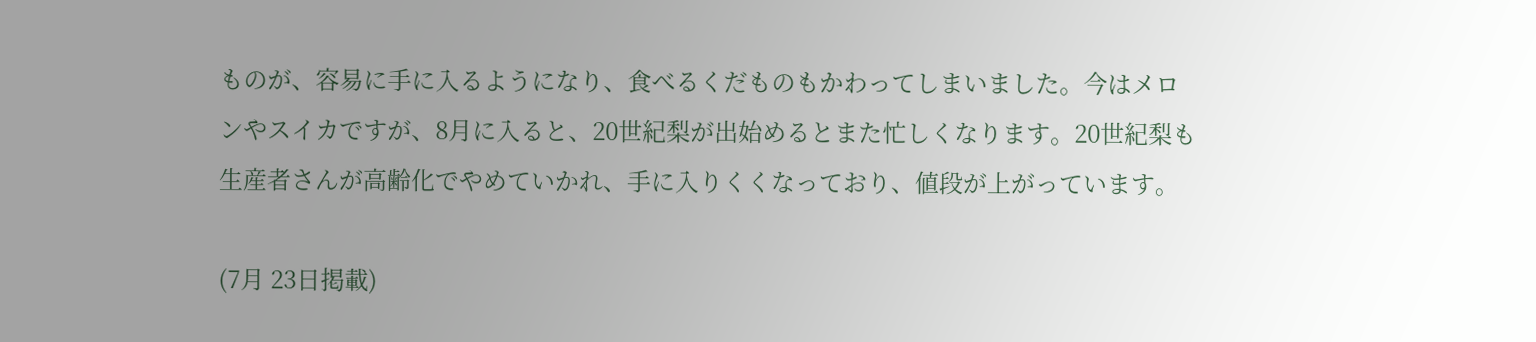ものが、容易に手に入るようになり、食べるくだものもかわってしまいました。今はメロンやスイカですが、8月に入ると、20世紀梨が出始めるとまた忙しくなります。20世紀梨も生産者さんが高齢化でやめていかれ、手に入りくくなっており、値段が上がっています。

(7月 23日掲載)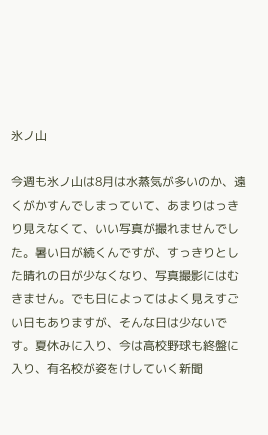氷ノ山

今週も氷ノ山は8月は水蒸気が多いのか、遠くがかすんでしまっていて、あまりはっきり見えなくて、いい写真が撮れませんでした。暑い日が続くんですが、すっきりとした晴れの日が少なくなり、写真撮影にはむきません。でも日によってはよく見えすごい日もありますが、そんな日は少ないです。夏休みに入り、今は高校野球も終盤に入り、有名校が姿をけしていく新聞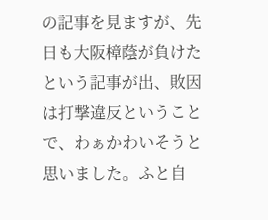の記事を見ますが、先日も大阪樟蔭が負けたという記事が出、敗因は打撃違反ということで、わぁかわいそうと思いました。ふと自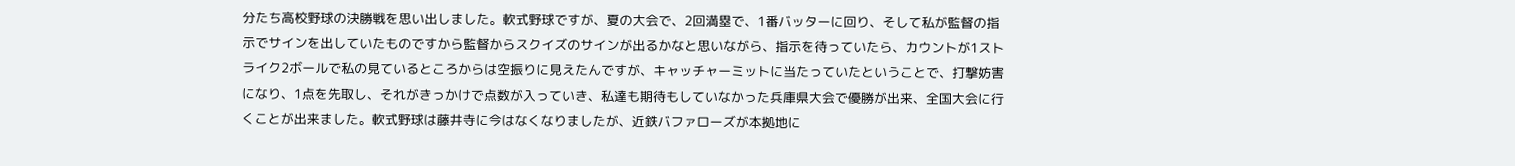分たち高校野球の決勝戦を思い出しました。軟式野球ですが、夏の大会で、2回満塁で、1番バッターに回り、そして私が監督の指示でサインを出していたものですから監督からスクイズのサインが出るかなと思いながら、指示を待っていたら、カウントが1ストライク2ボールで私の見ているところからは空振りに見えたんですが、キャッチャーミットに当たっていたということで、打撃妨害になり、1点を先取し、それがきっかけで点数が入っていき、私達も期待もしていなかった兵庫県大会で優勝が出来、全国大会に行くことが出来ました。軟式野球は藤井寺に今はなくなりましたが、近鉄バファローズが本拠地に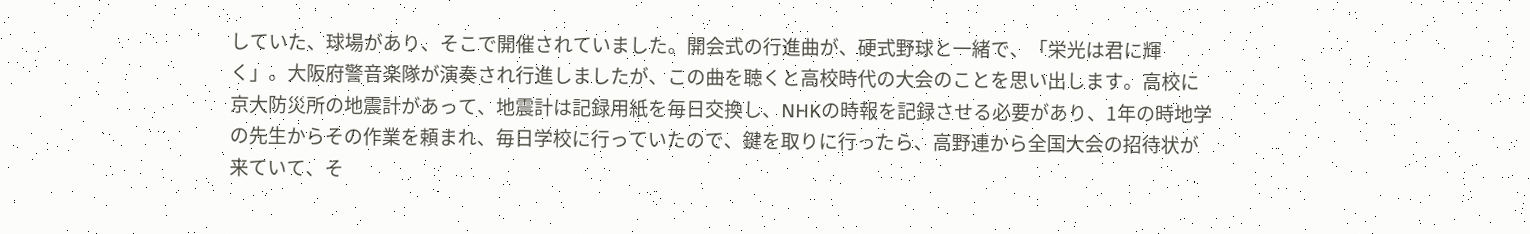していた、球場があり、そこで開催されていました。開会式の行進曲が、硬式野球と一緒で、「栄光は君に輝く」。大阪府警音楽隊が演奏され行進しましたが、この曲を聴くと高校時代の大会のことを思い出します。高校に京大防災所の地震計があって、地震計は記録用紙を毎日交換し、NHKの時報を記録させる必要があり、1年の時地学の先生からその作業を頼まれ、毎日学校に行っていたので、鍵を取りに行ったら、高野連から全国大会の招待状が来ていて、そ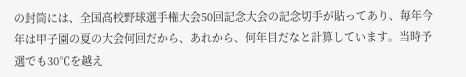の封筒には、全国高校野球選手権大会50回記念大会の記念切手が貼ってあり、毎年今年は甲子園の夏の大会何回だから、あれから、何年目だなと計算しています。当時予選でも30℃を越え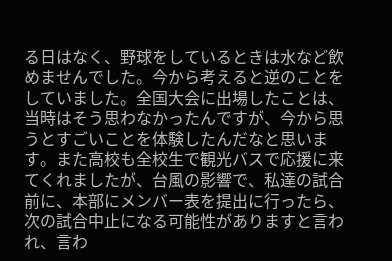る日はなく、野球をしているときは水など飲めませんでした。今から考えると逆のことをしていました。全国大会に出場したことは、当時はそう思わなかったんですが、今から思うとすごいことを体験したんだなと思います。また高校も全校生で観光バスで応援に来てくれましたが、台風の影響で、私達の試合前に、本部にメンバー表を提出に行ったら、次の試合中止になる可能性がありますと言われ、言わ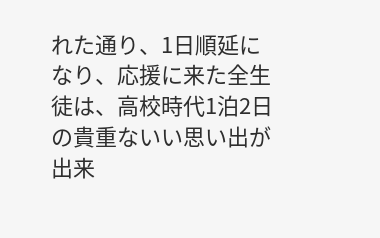れた通り、1日順延になり、応援に来た全生徒は、高校時代1泊2日の貴重ないい思い出が出来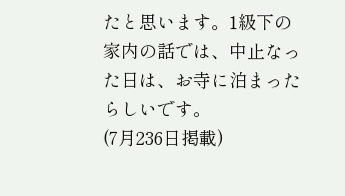たと思います。1級下の家内の話では、中止なった日は、お寺に泊まったらしいです。
(7月236日掲載)